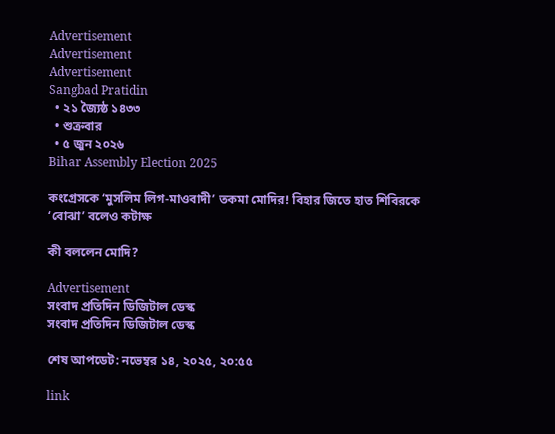Advertisement
Advertisement
Advertisement
Sangbad Pratidin
  • ২১ জ্যৈষ্ঠ ১৪৩৩
  • শুক্রবার
  • ৫ জুন ২০২৬
Bihar Assembly Election 2025

কংগ্রেসকে ‘মুসলিম লিগ-মাওবাদী’ তকমা মোদির! বিহার জিতে হাত শিবিরকে ‘বোঝা’ বলেও কটাক্ষ

কী বললেন মোদি?

Advertisement
সংবাদ প্রতিদিন ডিজিটাল ডেস্ক
সংবাদ প্রতিদিন ডিজিটাল ডেস্ক

শেষ আপডেট: নভেম্বর ১৪, ২০২৫, ২০:৫৫

link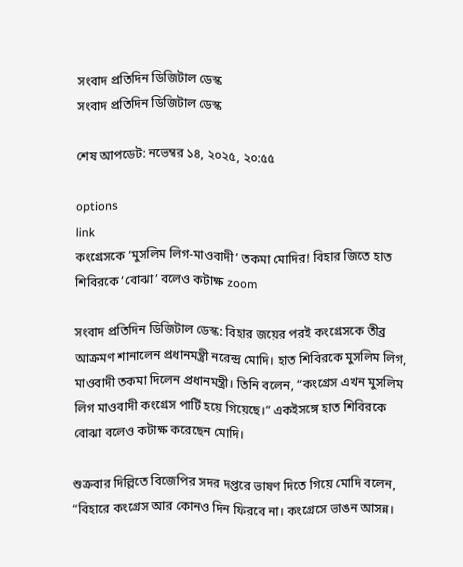সংবাদ প্রতিদিন ডিজিটাল ডেস্ক
সংবাদ প্রতিদিন ডিজিটাল ডেস্ক

শেষ আপডেট: নভেম্বর ১৪, ২০২৫, ২০:৫৫

options
link
কংগ্রেসকে ‘মুসলিম লিগ-মাওবাদী’ তকমা মোদির! বিহার জিতে হাত শিবিরকে ‘বোঝা’ বলেও কটাক্ষ zoom

সংবাদ প্রতিদিন ডিজিটাল ডেস্ক: বিহার জয়ের পরই কংগ্রেসকে তীব্র আক্রমণ শানালেন প্রধানমন্ত্রী নরেন্দ্র মোদি। হাত শিবিরকে মুসলিম লিগ, মাওবাদী তকমা দিলেন প্রধানমন্ত্রী। তিনি বলেন, “কংগ্রেস এখন মুসলিম লিগ মাওবাদী কংগ্রেস পার্টি হয়ে গিয়েছে।” একইসঙ্গে হাত শিবিরকে বোঝা বলেও কটাক্ষ করেছেন মোদি।

শুক্রবার দিল্লিতে বিজেপির সদর দপ্তরে ভাষণ দিতে গিয়ে মোদি বলেন, “বিহারে কংগ্রেস আর কোনও দিন ফিরবে না। কংগ্রেসে ভাঙন আসন্ন।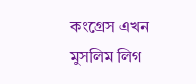কংগ্রেস এখন মুসলিম লিগ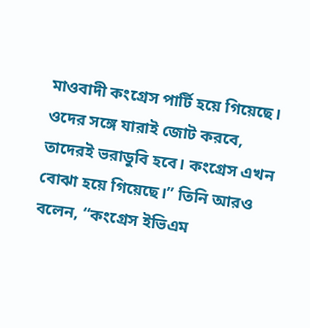মাওবাদী কংগ্রেস পার্টি হয়ে গিয়েছে। ওদের সঙ্গে যারাই জোট করবে, তাদেরই ভরাডুবি হবে। কংগ্রেস এখন বোঝা হয়ে গিয়েছে।” তিনি আরও বলেন, “কংগ্রেস ইভিএম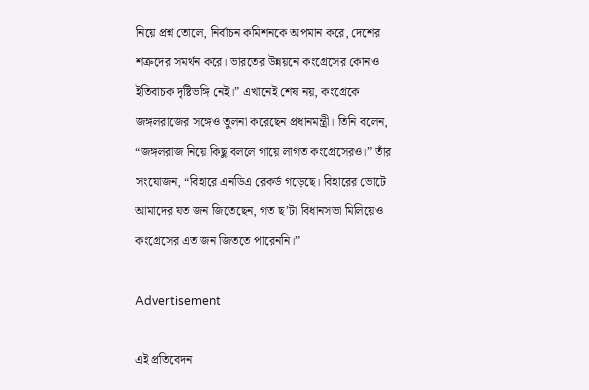নিয়ে প্রশ্ন তোলে, নির্বাচন কমিশনকে অপমান করে, দেশের শত্রুদের সমর্থন করে। ভারতের উন্নয়নে কংগ্রেসের কোনও ইতিবাচক দৃষ্টিভঙ্গি নেই।” এখানেই শেষ নয়, কংগ্রেকে জঙ্গলরাজের সঙ্গেও তুলনা করেছেন প্রধানমন্ত্রী। তিনি বলেন, “জঙ্গলরাজ নিয়ে কিছু বললে গায়ে লাগত কংগ্রেসেরও।” তাঁর সংযোজন, “বিহারে এনডিএ রেকর্ড গড়েছে। বিহারের ভোটে আমাদের যত জন জিতেছেন, গত ছ’টা বিধানসভা মিলিয়েও কংগ্রেসের এত জন জিততে পারেননি।”

Advertisement

এই প্রতিবেদন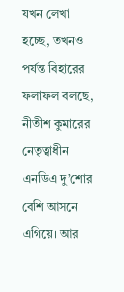যখন লেখা হচ্ছে, তখনও পর্যন্ত বিহারের ফলাফল বলছে, নীতীশ কুমারের নেতৃত্বাধীন এনডিএ দু’শোর বেশি আসনে এগিয়ে। আর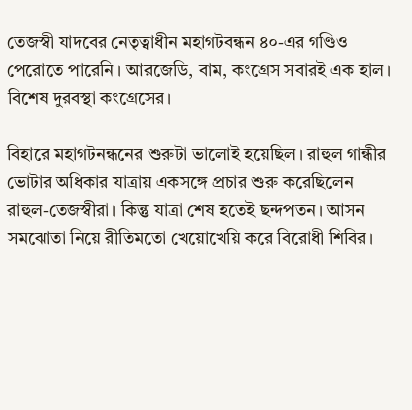তেজস্বী যাদবের নেতৃত্বাধীন মহাগটবন্ধন ৪০-এর গণ্ডিও পেরোতে পারেনি। আরজেডি, বাম, কংগ্রেস সবারই এক হাল। বিশেষ দুরবস্থা কংগ্রেসের।

বিহারে মহাগটনন্ধনের শুরুটা ভালোই হয়েছিল। রাহুল গান্ধীর ভোটার অধিকার যাত্রায় একসঙ্গে প্রচার শুরু করেছিলেন রাহুল-তেজস্বীরা। কিন্তু যাত্রা শেষ হতেই ছন্দপতন। আসন সমঝোতা নিয়ে রীতিমতো খেয়োখেয়ি করে বিরোধী শিবির।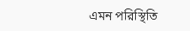এমন পরিস্থিতি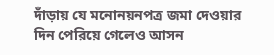দাঁড়ায় যে মনোনয়নপত্র জমা দেওয়ার দিন পেরিয়ে গেলেও আসন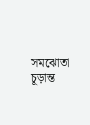সমঝোতা চূড়ান্ত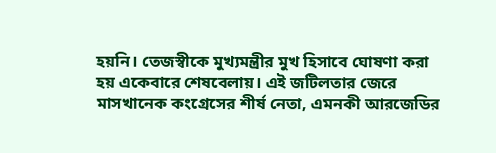হয়নি। তেজস্বীকে মুখ্যমন্ত্রীর মুখ হিসাবে ঘোষণা করা হয় একেবারে শেষবেলায়। এই জটিলতার জেরে মাসখানেক কংগ্রেসের শীর্ষ নেতা, এমনকী আরজেডির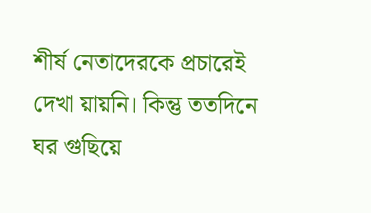শীর্ষ নেতাদেরকে প্রচারেই দেখা য়ায়নি। কিন্তু ততদিনে ঘর গুছিয়ে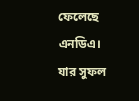ফেলেছে এনডিএ। যার সুফল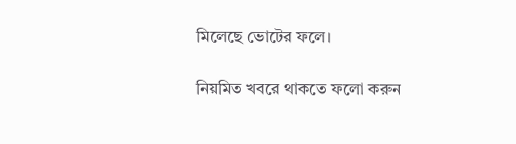মিলেছে ভোটের ফলে।

নিয়মিত খবরে থাকতে ফলো করুন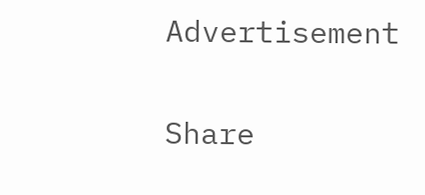Advertisement

Share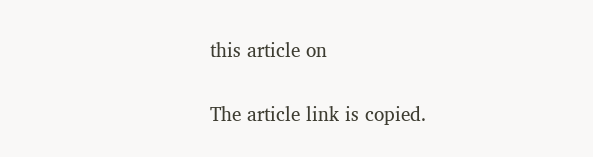this article on

The article link is copied.